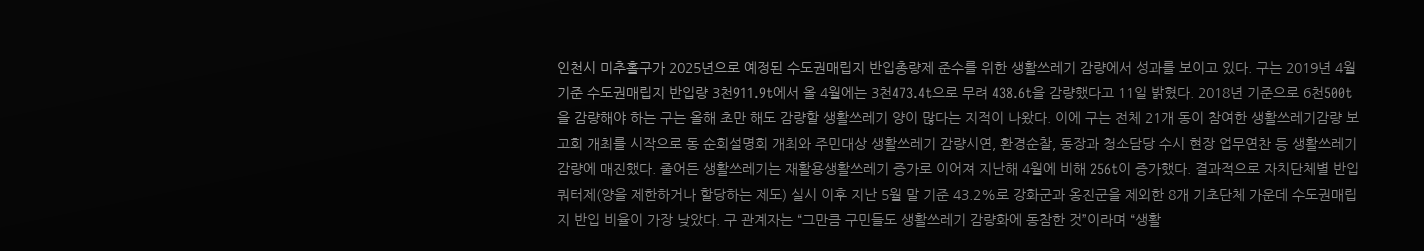인천시 미추홀구가 2025년으로 예정된 수도권매립지 반입총량제 준수를 위한 생활쓰레기 감량에서 성과를 보이고 있다. 구는 2019년 4월 기준 수도권매립지 반입량 3천911.9t에서 올 4월에는 3천473.4t으로 무려 438.6t을 감량했다고 11일 밝혔다. 2018년 기준으로 6천500t을 감량해야 하는 구는 올해 초만 해도 감량할 생활쓰레기 양이 많다는 지적이 나왔다. 이에 구는 전체 21개 동이 참여한 생활쓰레기감량 보고회 개최를 시작으로 동 순회설명회 개최와 주민대상 생활쓰레기 감량시연, 환경순찰, 동장과 청소담당 수시 현장 업무연찬 등 생활쓰레기 감량에 매진했다. 줄어든 생활쓰레기는 재활용생활쓰레기 증가로 이어져 지난해 4월에 비해 256t이 증가했다. 결과적으로 자치단체별 반입쿼터제(양을 제한하거나 할당하는 제도) 실시 이후 지난 5월 말 기준 43.2%로 강화군과 옹진군을 제외한 8개 기초단체 가운데 수도권매립지 반입 비율이 가장 낮았다. 구 관계자는 “그만큼 구민들도 생활쓰레기 감량화에 동참한 것”이라며 “생활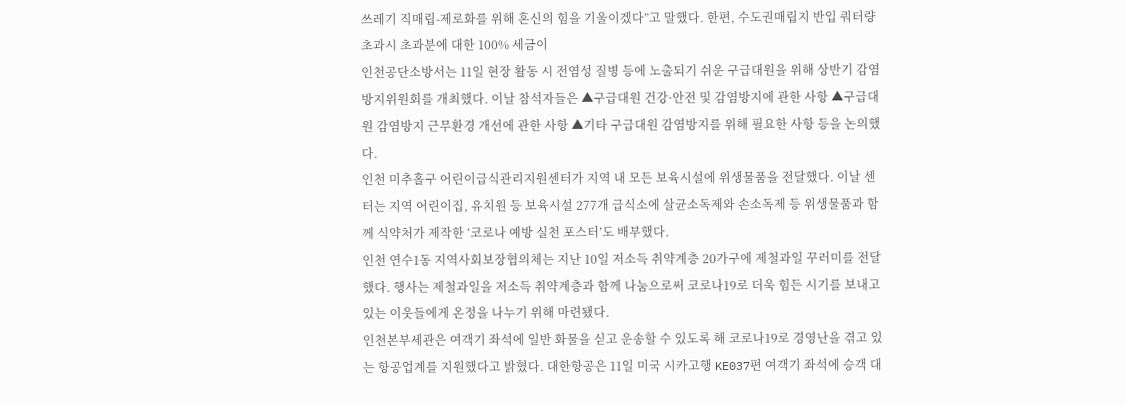쓰레기 직매립-제로화를 위해 혼신의 힘을 기울이겠다”고 말했다. 한편, 수도권매립지 반입 쿼터량 초과시 초과분에 대한 100% 세금이
인천공단소방서는 11일 현장 활동 시 전염성 질병 등에 노출되기 쉬운 구급대원을 위해 상반기 감염방지위원회를 개최했다. 이날 참석자들은 ▲구급대원 건강·안전 및 감염방지에 관한 사항 ▲구급대원 감염방지 근무환경 개선에 관한 사항 ▲기타 구급대원 감염방지를 위해 필요한 사항 등을 논의했다.
인천 미추홀구 어린이급식관리지원센터가 지역 내 모든 보육시설에 위생물품을 전달했다. 이날 센터는 지역 어린이집, 유치원 등 보육시설 277개 급식소에 살균소독제와 손소독제 등 위생물품과 함께 식약처가 제작한 ‘코로나 예방 실천 포스터’도 배부했다.
인천 연수1동 지역사회보장협의체는 지난 10일 저소득 취약계층 20가구에 제철과일 꾸러미를 전달했다. 행사는 제철과일을 저소득 취약계층과 함께 나눔으로써 코로나19로 더욱 힘든 시기를 보내고 있는 이웃들에게 온정을 나누기 위해 마련됐다.
인천본부세관은 여객기 좌석에 일반 화물을 싣고 운송할 수 있도록 해 코로나19로 경영난을 겪고 있는 항공업계를 지원했다고 밝혔다. 대한항공은 11일 미국 시카고행 KE037편 여객기 좌석에 승객 대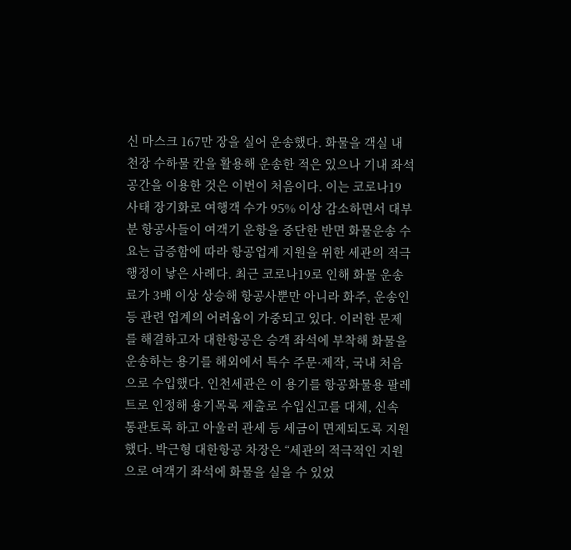신 마스크 167만 장을 실어 운송했다. 화물을 객실 내 천장 수하물 칸을 활용해 운송한 적은 있으나 기내 좌석 공간을 이용한 것은 이번이 처음이다. 이는 코로나19 사태 장기화로 여행객 수가 95% 이상 감소하면서 대부분 항공사들이 여객기 운항을 중단한 반면 화물운송 수요는 급증함에 따라 항공업계 지원을 위한 세관의 적극 행정이 낳은 사례다. 최근 코로나19로 인해 화물 운송료가 3배 이상 상승해 항공사뿐만 아니라 화주, 운송인 등 관련 업계의 어려움이 가중되고 있다. 이러한 문제를 해결하고자 대한항공은 승객 좌석에 부착해 화물을 운송하는 용기를 해외에서 특수 주문·제작, 국내 처음으로 수입했다. 인천세관은 이 용기를 항공화물용 팔레트로 인정해 용기목록 제출로 수입신고를 대체, 신속 통관토록 하고 아울러 관세 등 세금이 면제되도록 지원했다. 박근형 대한항공 차장은 “세관의 적극적인 지원으로 여객기 좌석에 화물을 실을 수 있었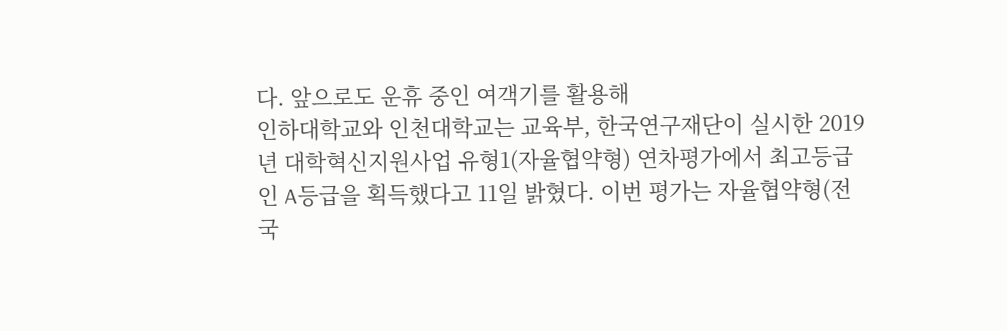다. 앞으로도 운휴 중인 여객기를 활용해
인하대학교와 인천대학교는 교육부, 한국연구재단이 실시한 2019년 대학혁신지원사업 유형1(자율협약형) 연차평가에서 최고등급인 A등급을 획득했다고 11일 밝혔다. 이번 평가는 자율협약형(전국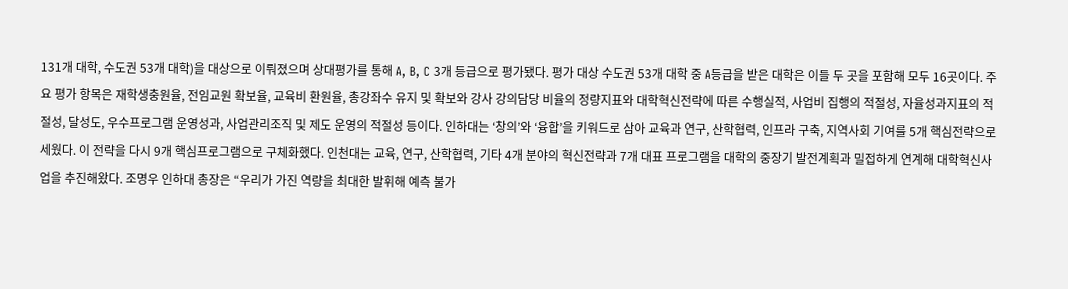131개 대학, 수도권 53개 대학)을 대상으로 이뤄졌으며 상대평가를 통해 A, B, C 3개 등급으로 평가됐다. 평가 대상 수도권 53개 대학 중 A등급을 받은 대학은 이들 두 곳을 포함해 모두 16곳이다. 주요 평가 항목은 재학생충원율, 전임교원 확보율, 교육비 환원율, 총강좌수 유지 및 확보와 강사 강의담당 비율의 정량지표와 대학혁신전략에 따른 수행실적, 사업비 집행의 적절성, 자율성과지표의 적절성, 달성도, 우수프로그램 운영성과, 사업관리조직 및 제도 운영의 적절성 등이다. 인하대는 ‘창의’와 ‘융합’을 키워드로 삼아 교육과 연구, 산학협력, 인프라 구축, 지역사회 기여를 5개 핵심전략으로 세웠다. 이 전략을 다시 9개 핵심프로그램으로 구체화했다. 인천대는 교육, 연구, 산학협력, 기타 4개 분야의 혁신전략과 7개 대표 프로그램을 대학의 중장기 발전계획과 밀접하게 연계해 대학혁신사업을 추진해왔다. 조명우 인하대 총장은 “우리가 가진 역량을 최대한 발휘해 예측 불가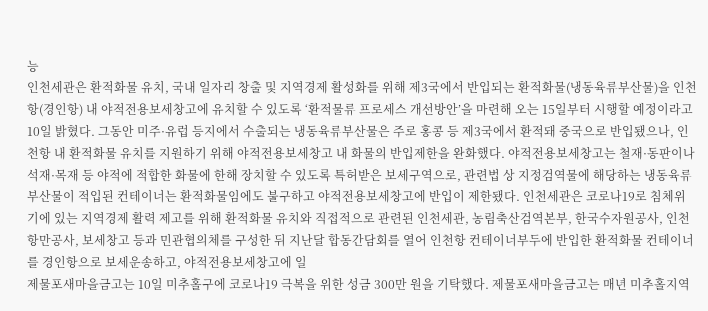능
인천세관은 환적화물 유치, 국내 일자리 창출 및 지역경제 활성화를 위해 제3국에서 반입되는 환적화물(냉동육류부산물)을 인천항(경인항) 내 야적전용보세창고에 유치할 수 있도록 ‘환적물류 프로세스 개선방안’을 마련해 오는 15일부터 시행할 예정이라고 10일 밝혔다. 그동안 미주·유럽 등지에서 수출되는 냉동육류부산물은 주로 홍콩 등 제3국에서 환적돼 중국으로 반입됐으나, 인천항 내 환적화물 유치를 지원하기 위해 야적전용보세창고 내 화물의 반입제한을 완화했다. 야적전용보세창고는 철재·동판이나 석재·목재 등 야적에 적합한 화물에 한해 장치할 수 있도록 특허받은 보세구역으로, 관련법 상 지정검역물에 해당하는 냉동육류부산물이 적입된 컨테이너는 환적화물임에도 불구하고 야적전용보세창고에 반입이 제한됐다. 인천세관은 코로나19로 침체위기에 있는 지역경제 활력 제고를 위해 환적화물 유치와 직접적으로 관련된 인천세관, 농림축산검역본부, 한국수자원공사, 인천항만공사, 보세창고 등과 민관협의체를 구성한 뒤 지난달 합동간담회를 열어 인천항 컨테이너부두에 반입한 환적화물 컨테이너를 경인항으로 보세운송하고, 야적전용보세창고에 일
제물포새마을금고는 10일 미추홀구에 코로나19 극복을 위한 성금 300만 원을 기탁했다. 제물포새마을금고는 매년 미추홀지역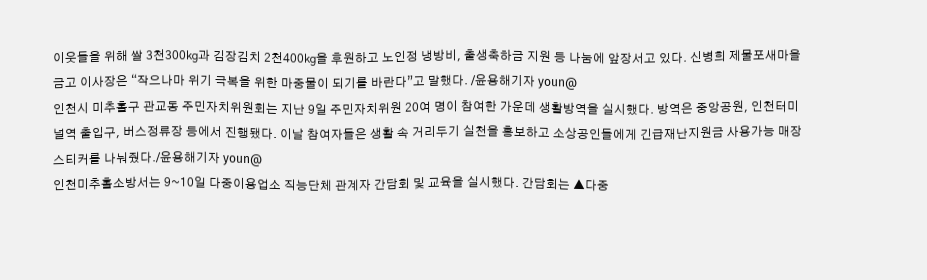이웃들을 위해 쌀 3천300㎏과 김장김치 2천400㎏을 후원하고 노인정 냉방비, 출생축하금 지원 등 나눔에 앞장서고 있다. 신병희 제물포새마을금고 이사장은 “작으나마 위기 극복을 위한 마중물이 되기를 바란다”고 말했다. /윤용해기자 youn@
인천시 미추홀구 관교동 주민자치위원회는 지난 9일 주민자치위원 20여 명이 참여한 가운데 생활방역을 실시했다. 방역은 중앙공원, 인천터미널역 출입구, 버스정류장 등에서 진행됐다. 이날 참여자들은 생활 속 거리두기 실천을 홍보하고 소상공인들에게 긴급재난지원금 사용가능 매장 스티커를 나눠줬다./윤용해기자 youn@
인천미추홀소방서는 9~10일 다중이용업소 직능단체 관계자 간담회 및 교육을 실시했다. 간담회는 ▲다중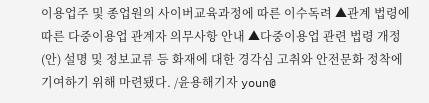이용업주 및 종업원의 사이버교육과정에 따른 이수독려 ▲관계 법령에 따른 다중이용업 관계자 의무사항 안내 ▲다중이용업 관련 법령 개정(안) 설명 및 정보교류 등 화재에 대한 경각심 고취와 안전문화 정착에 기여하기 위해 마련됐다. /윤용해기자 youn@